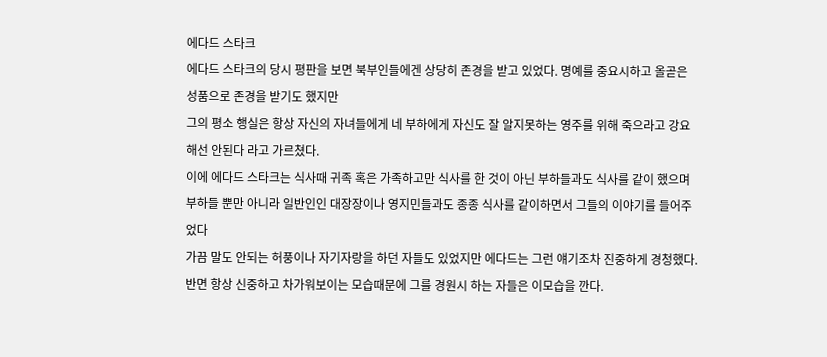에다드 스타크
에다드 스타크의 당시 평판을 보면 북부인들에겐 상당히 존경을 받고 있었다. 명예를 중요시하고 올곧은 성품으로 존경을 받기도 했지만
그의 평소 행실은 항상 자신의 자녀들에게 네 부하에게 자신도 잘 알지못하는 영주를 위해 죽으라고 강요해선 안된다 라고 가르쳤다.
이에 에다드 스타크는 식사때 귀족 혹은 가족하고만 식사를 한 것이 아닌 부하들과도 식사를 같이 했으며
부하들 뿐만 아니라 일반인인 대장장이나 영지민들과도 종종 식사를 같이하면서 그들의 이야기를 들어주었다
가끔 말도 안되는 허풍이나 자기자랑을 하던 자들도 있었지만 에다드는 그런 얘기조차 진중하게 경청했다.
반면 항상 신중하고 차가워보이는 모습때문에 그를 경원시 하는 자들은 이모습을 깐다.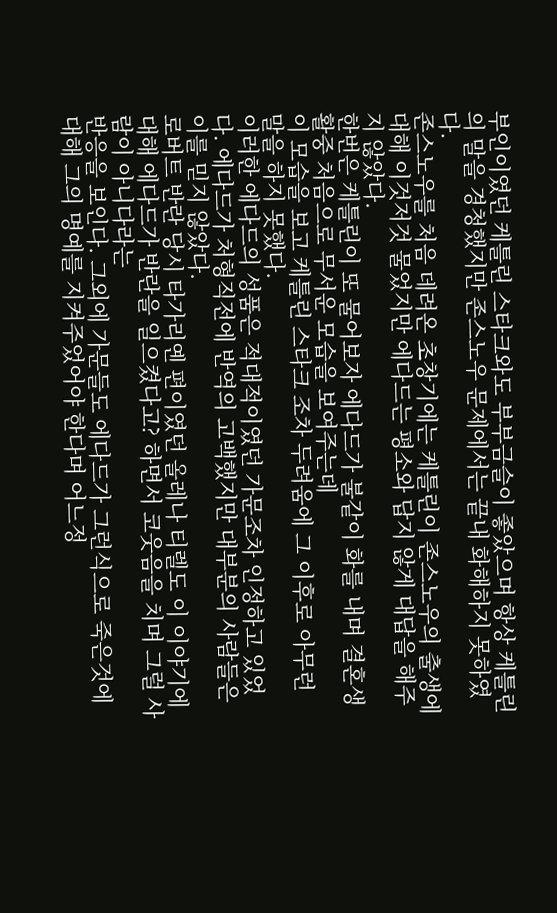부인이였던 케틀린 스타크와도 부부금슬이 좋았으며 항상 케틀린의 말을 경청했지만 존스노우 문제에서는 끝내 화해하지 못하였다.
존스노우를 처음 데려온 초창기에는 케틀린이 존스노우의 출생에 대해 이것저것 물었지만 에다드는 평소와 답지 않게 대답을 해주지 않았다.
한번은 케틀린이 또 물어보자 에다드가 불같이 화를 내며 결혼생활중 처음으로 무서운 모습을 보여주는데
이 모습을 보고 케틀린 스타크 조차 두려움에 그 이후로 아무런 말을 하지 못했다.
이러한 에다드의 성품은 적대적이였던 가문조차 인정하고 있었다. 에다드가 처형직전에 반역의 고백했지만 대부분의 사람들은 이를 믿지 않았다.
로버트 반란 당시 타가리옌 편이였던 올레나 티렐도 이 이야기에 대해 에다드가 반란을 일으켰다고? 하면서 코웃음을 치며 그럴 사람이 아니다라는
반응을 보인다. 그외에 가문들도 에다드가 그런식으로 죽은것에 대해 그의 명예를 지켜주었어야 한다며 어느정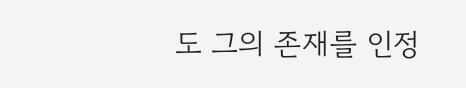도 그의 존재를 인정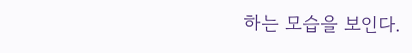하는 모습을 보인다.